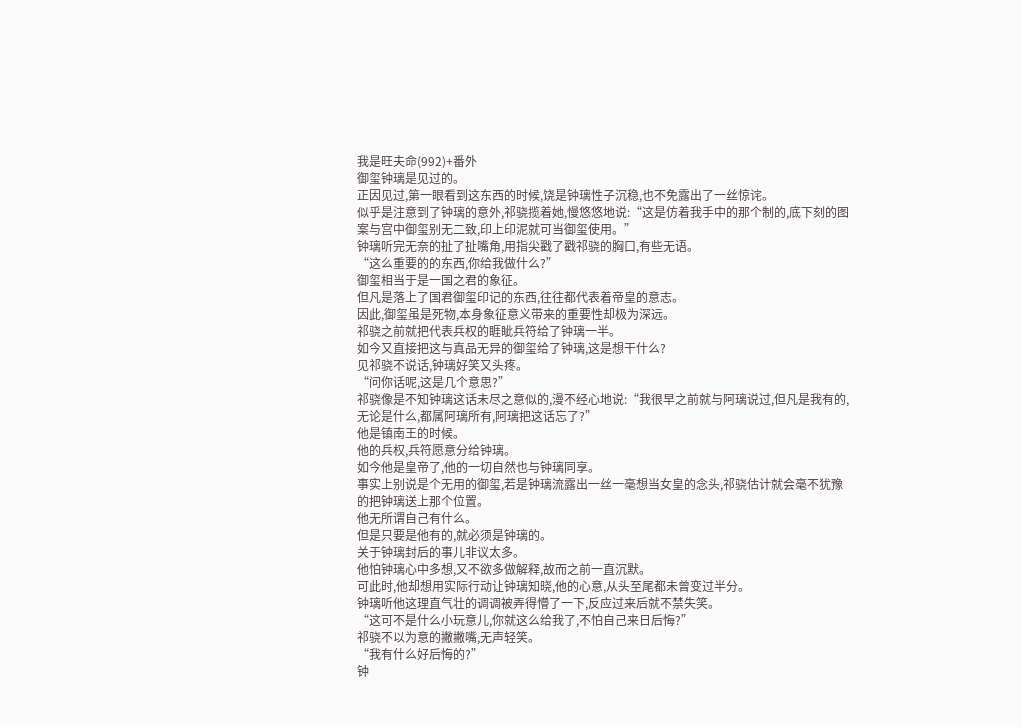我是旺夫命(992)+番外
御玺钟璃是见过的。
正因见过,第一眼看到这东西的时候,饶是钟璃性子沉稳,也不免露出了一丝惊诧。
似乎是注意到了钟璃的意外,祁骁揽着她,慢悠悠地说:“这是仿着我手中的那个制的,底下刻的图案与宫中御玺别无二致,印上印泥就可当御玺使用。”
钟璃听完无奈的扯了扯嘴角,用指尖戳了戳祁骁的胸口,有些无语。
“这么重要的的东西,你给我做什么?”
御玺相当于是一国之君的象征。
但凡是落上了国君御玺印记的东西,往往都代表着帝皇的意志。
因此,御玺虽是死物,本身象征意义带来的重要性却极为深远。
祁骁之前就把代表兵权的睚眦兵符给了钟璃一半。
如今又直接把这与真品无异的御玺给了钟璃,这是想干什么?
见祁骁不说话,钟璃好笑又头疼。
“问你话呢,这是几个意思?”
祁骁像是不知钟璃这话未尽之意似的,漫不经心地说:“我很早之前就与阿璃说过,但凡是我有的,无论是什么,都属阿璃所有,阿璃把这话忘了?”
他是镇南王的时候。
他的兵权,兵符愿意分给钟璃。
如今他是皇帝了,他的一切自然也与钟璃同享。
事实上别说是个无用的御玺,若是钟璃流露出一丝一毫想当女皇的念头,祁骁估计就会毫不犹豫的把钟璃送上那个位置。
他无所谓自己有什么。
但是只要是他有的,就必须是钟璃的。
关于钟璃封后的事儿非议太多。
他怕钟璃心中多想,又不欲多做解释,故而之前一直沉默。
可此时,他却想用实际行动让钟璃知晓,他的心意,从头至尾都未曾变过半分。
钟璃听他这理直气壮的调调被弄得懵了一下,反应过来后就不禁失笑。
“这可不是什么小玩意儿,你就这么给我了,不怕自己来日后悔?”
祁骁不以为意的撇撇嘴,无声轻笑。
“我有什么好后悔的?”
钟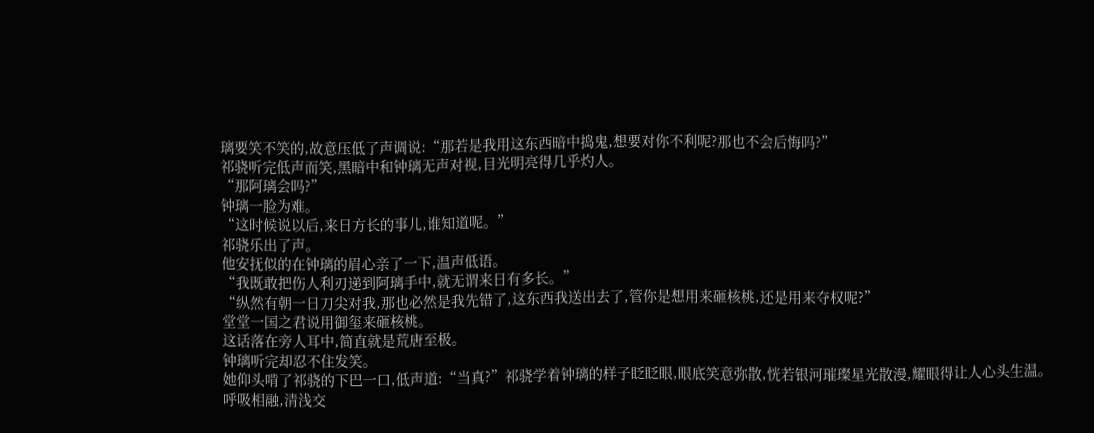璃要笑不笑的,故意压低了声调说:“那若是我用这东西暗中捣鬼,想要对你不利呢?那也不会后悔吗?”
祁骁听完低声而笑,黑暗中和钟璃无声对视,目光明亮得几乎灼人。
“那阿璃会吗?”
钟璃一脸为难。
“这时候说以后,来日方长的事儿,谁知道呢。”
祁骁乐出了声。
他安抚似的在钟璃的眉心亲了一下,温声低语。
“我既敢把伤人利刃递到阿璃手中,就无谓来日有多长。”
“纵然有朝一日刀尖对我,那也必然是我先错了,这东西我送出去了,管你是想用来砸核桃,还是用来夺权呢?”
堂堂一国之君说用御玺来砸核桃。
这话落在旁人耳中,简直就是荒唐至极。
钟璃听完却忍不住发笑。
她仰头啃了祁骁的下巴一口,低声道:“当真?”祁骁学着钟璃的样子眨眨眼,眼底笑意弥散,恍若银河璀璨星光散漫,耀眼得让人心头生温。
呼吸相融,清浅交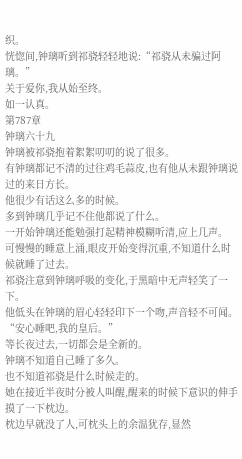织。
恍惚间,钟璃听到祁骁轻轻地说:“祁骁从未骗过阿璃。”
关于爱你,我从始至终。
如一认真。
第787章
钟璃六十九
钟璃被祁骁抱着絮絮叨叨的说了很多。
有钟璃都记不清的过往鸡毛蒜皮,也有他从未跟钟璃说过的来日方长。
他很少有话这么多的时候。
多到钟璃几乎记不住他都说了什么。
一开始钟璃还能勉强打起精神模糊听清,应上几声。
可慢慢的睡意上涌,眼皮开始变得沉重,不知道什么时候就睡了过去。
祁骁注意到钟璃呼吸的变化,于黑暗中无声轻笑了一下。
他低头在钟璃的眉心轻轻印下一个吻,声音轻不可闻。
“安心睡吧,我的皇后。”
等长夜过去,一切都会是全新的。
钟璃不知道自己睡了多久。
也不知道祁骁是什么时候走的。
她在接近半夜时分被人叫醒,醒来的时候下意识的伸手摸了一下枕边。
枕边早就没了人,可枕头上的余温犹存,显然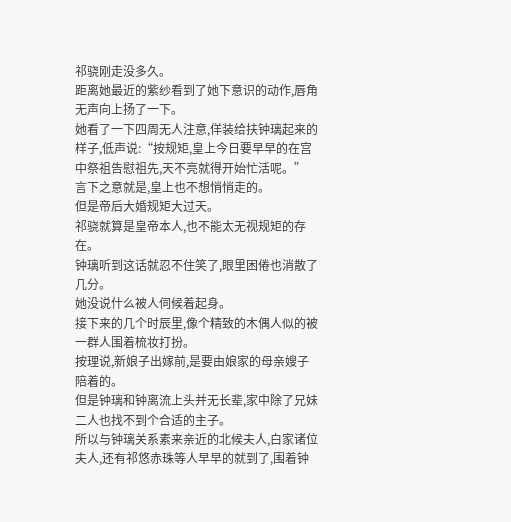祁骁刚走没多久。
距离她最近的紫纱看到了她下意识的动作,唇角无声向上扬了一下。
她看了一下四周无人注意,佯装给扶钟璃起来的样子,低声说:“按规矩,皇上今日要早早的在宫中祭祖告慰祖先,天不亮就得开始忙活呢。”
言下之意就是,皇上也不想悄悄走的。
但是帝后大婚规矩大过天。
祁骁就算是皇帝本人,也不能太无视规矩的存在。
钟璃听到这话就忍不住笑了,眼里困倦也消散了几分。
她没说什么被人伺候着起身。
接下来的几个时辰里,像个精致的木偶人似的被一群人围着梳妆打扮。
按理说,新娘子出嫁前,是要由娘家的母亲嫂子陪着的。
但是钟璃和钟离流上头并无长辈,家中除了兄妹二人也找不到个合适的主子。
所以与钟璃关系素来亲近的北候夫人,白家诸位夫人,还有祁悠赤珠等人早早的就到了,围着钟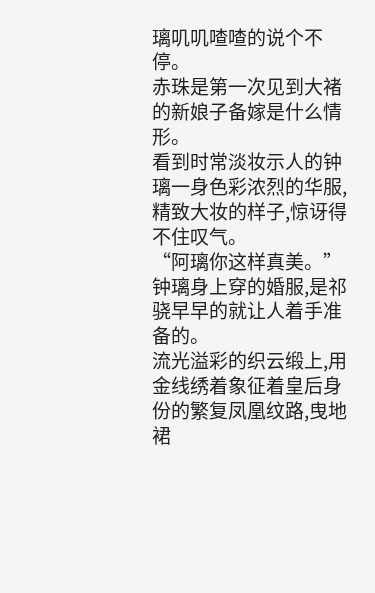璃叽叽喳喳的说个不停。
赤珠是第一次见到大褚的新娘子备嫁是什么情形。
看到时常淡妆示人的钟璃一身色彩浓烈的华服,精致大妆的样子,惊讶得不住叹气。
“阿璃你这样真美。”
钟璃身上穿的婚服,是祁骁早早的就让人着手准备的。
流光溢彩的织云缎上,用金线绣着象征着皇后身份的繁复凤凰纹路,曳地裙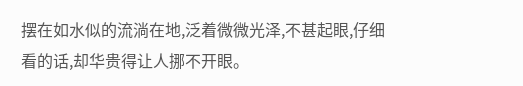摆在如水似的流淌在地,泛着微微光泽,不甚起眼,仔细看的话,却华贵得让人挪不开眼。